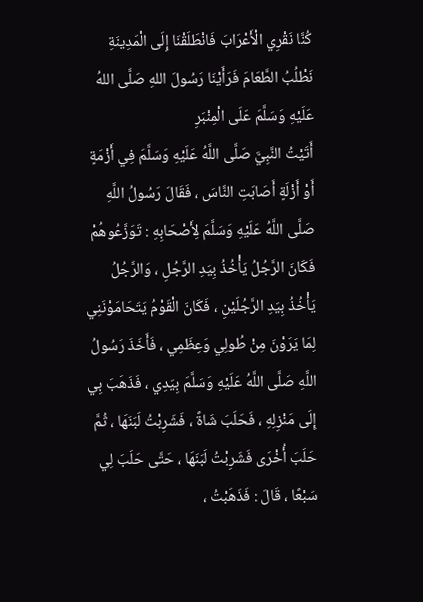كُنَّا نَقْرِي الْأَعْرَابَ فَانْطَلَقْنَا إِلَى الْمَدِينَةِ نَطْلُبُ الطَّعَامَ فَرَأَيْنَا رَسُولَ اللهِ صَلَّى اللهُ عَلَيْهِ وَسَلَّمَ عَلَى الْمِنْبَرِ
أَتَيْتُ النَّبِيَّ صَلَّى اللَّهُ عَلَيْهِ وَسَلَّمَ فِي أَزْمَةٍ أَوْ أَزْلَةٍ أَصَابَتِ النَّاسَ ، فَقَالَ رَسُولُ اللَّهِ صَلَّى اللَّهُ عَلَيْهِ وَسَلَّمَ لِأَصْحَابِهِ : تَوَزَّعُوهُمْ فَكَانَ الرَّجُلُ يَأْخُذُ بِيَدِ الرَّجُلِ ، وَالرَّجُلُ يَأْخُذُ بِيَدِ الرَّجُلَيْنِ ، فَكَانَ الْقَوْمُ يَتَحَامَوْنَنِي لِمَا يَرَوْنَ مِنْ طُولِي وَعِظَمِي ، فَأَخَذَ رَسُولُ اللَّهِ صَلَّى اللَّهُ عَلَيْهِ وَسَلَّمَ بِيَدِي ، فَذَهَبَ بِي إِلَى مَنْزِلِهِ ، فَحَلَبَ شَاةً ، فَشَرِبْتُ لَبَنَهَا ، ثُمَّ حَلَبَ أُخْرَى فَشَرِبْتُ لَبَنَهَا ، حَتَّى حَلَبَ لِي سَبْعًا ، قَالَ : فَذَهَبْتُ ،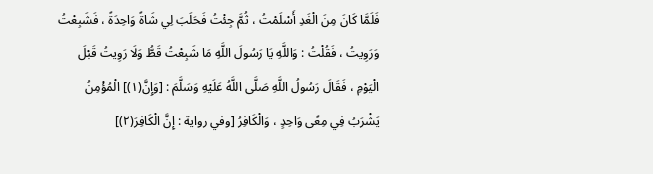فَلَمَّا كَانَ مِنَ الْغَدِ أَسْلَمْتُ ، ثُمَّ جِئْتُ فَحَلَبَ لِي شَاةً وَاحِدَةً ، فَشَبِعْتُ وَرَوِيتُ ، فَقُلْتُ : وَاللَّهِ يَا رَسُولَ اللَّهِ مَا شَبِعْتُ قَطُّ وَلَا رَوِيتُ قَبْلَ الْيَوْمِ ، فَقَالَ رَسُولُ اللَّهِ صَلَّى اللَّهُ عَلَيْهِ وَسَلَّمَ : [وَإِنَّ(١)] الْمُؤْمِنُ يَشْرَبُ فِي مِعًى وَاحِدٍ ، وَالْكَافِرُ [وفي رواية : إِنَّ الْكَافِرَ(٢)]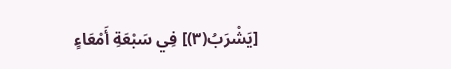[يَشْرَبُ(٣)] فِي سَبْعَةِ أَمْعَاءٍ